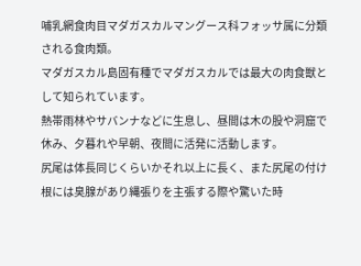哺乳網食肉目マダガスカルマングース科フォッサ属に分類される食肉類。
マダガスカル島固有種でマダガスカルでは最大の肉食獣として知られています。
熱帯雨林やサバンナなどに生息し、昼間は木の股や洞窟で休み、夕暮れや早朝、夜間に活発に活動します。
尻尾は体長同じくらいかそれ以上に長く、また尻尾の付け根には臭腺があり縄張りを主張する際や驚いた時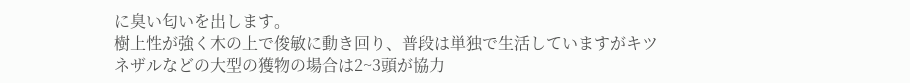に臭い匂いを出します。
樹上性が強く木の上で俊敏に動き回り、普段は単独で生活していますがキツネザルなどの大型の獲物の場合は2~3頭が協力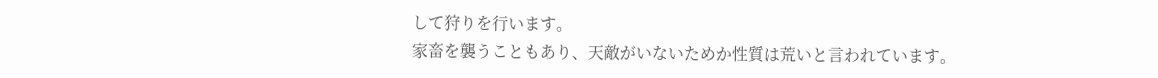して狩りを行います。
家畜を襲うこともあり、天敵がいないためか性質は荒いと言われています。